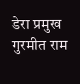डेरा प्रमुख गुरमीत राम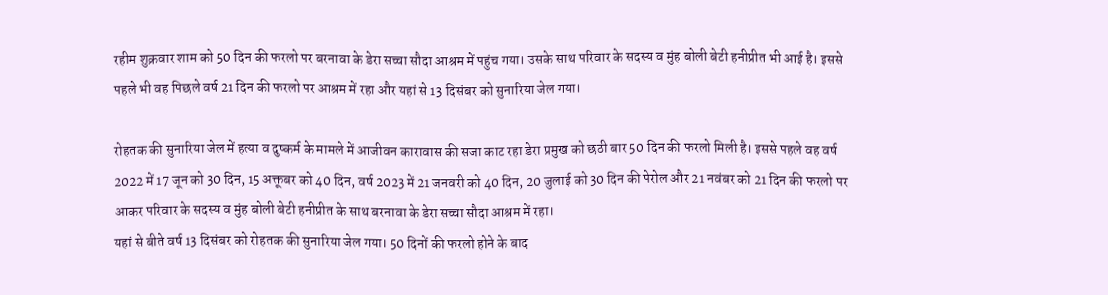रहीम शुक्रवार शाम को 50 दिन की फरलो पर बरनावा के डेरा सच्चा सौदा आश्रम में पहुंच गया। उसके साथ परिवार के सदस्य व मुंह बोली बेटी हनीप्रीत भी आई है। इससे पहले भी वह पिछले वर्ष 21 दिन की फरलो पर आश्रम में रहा और यहां से 13 दिसंबर को सुनारिया जेल गया।

रोहतक की सुनारिया जेल में हत्या व दुष्कर्म के मामले में आजीवन कारावास की सजा काट रहा डेरा प्रमुख को छठी बार 50 दिन की फरलो मिली है। इससे पहले वह वर्ष 2022 में 17 जून को 30 दिन, 15 अक्तूबर को 40 दिन, वर्ष 2023 में 21 जनवरी को 40 दिन, 20 जुलाई को 30 दिन की पेरोल और 21 नवंबर को 21 दिन की फरलो पर आकर परिवार के सदस्य व मुंह बोली बेटी हनीप्रीत के साथ बरनावा के डेरा सच्चा सौदा आश्रम में रहा।
यहां से बीते वर्ष 13 दिसंबर को रोहतक की सुनारिया जेल गया। 50 दिनों की फरलो होने के बाद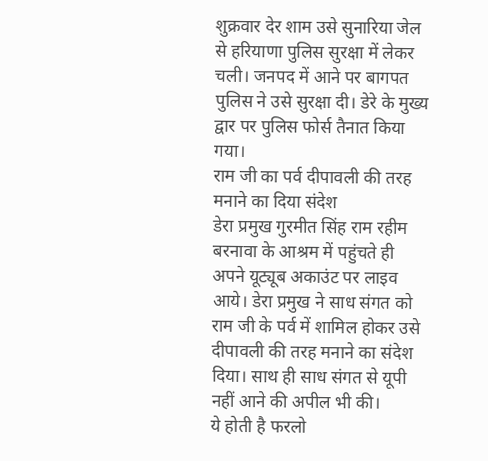शुक्रवार देर शाम उसे सुनारिया जेल से हरियाणा पुलिस सुरक्षा में लेकर चली। जनपद में आने पर बागपत पुलिस ने उसे सुरक्षा दी। डेरे के मुख्य द्वार पर पुलिस फोर्स तैनात किया गया।
राम जी का पर्व दीपावली की तरह मनाने का दिया संदेश
डेरा प्रमुख गुरमीत सिंह राम रहीम बरनावा के आश्रम में पहुंचते ही अपने यूट्यूब अकाउंट पर लाइव आये। डेरा प्रमुख ने साध संगत को राम जी के पर्व में शामिल होकर उसे दीपावली की तरह मनाने का संदेश दिया। साथ ही साध संगत से यूपी नहीं आने की अपील भी की।
ये होती है फरलो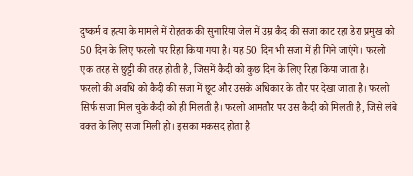दुष्कर्म व हत्या के मामले में रोहतक की सुनारिया जेल में उम्र कैद की सजा काट रहा डेरा प्रमुख को 50 दिन के लिए फरलो पर रिहा किया गया है। यह 50 दिन भी सजा में ही गिने जाएंगे। फरलो एक तरह से छुट्टी की तरह होती है, जिसमें कैदी को कुछ दिन के लिए रिहा किया जाता है।
फरलो की अवधि को कैदी की सजा में छूट और उसके अधिकार के तौर पर देखा जाता है। फरलो सिर्फ सजा मिल चुके कैदी को ही मिलती है। फरलो आमतौर पर उस कैदी को मिलती है, जिसे लंबे वक्त के लिए सजा मिली हो। इसका मकसद होता है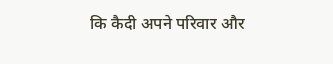कि कैदी अपने परिवार और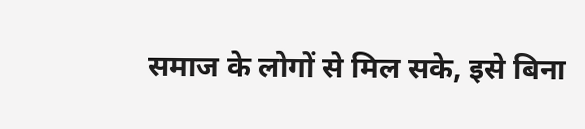समाज के लोगों से मिल सके, इसे बिना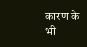कारण के भी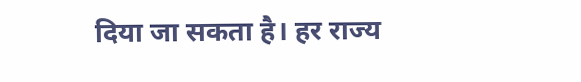दिया जा सकता है। हर राज्य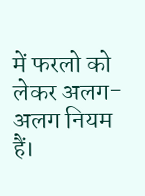में फरलो को लेकर अलग-अलग नियम हैं।